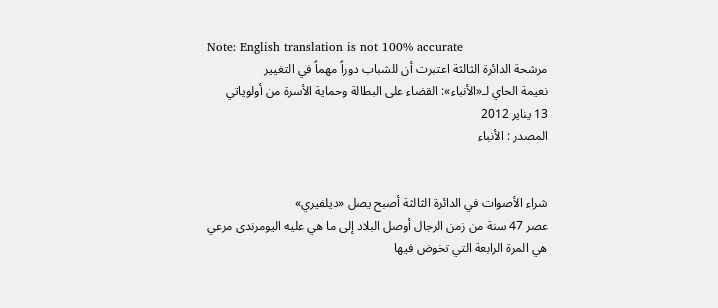Note: English translation is not 100% accurate
مرشحة الدائرة الثالثة اعتبرت أن للشباب دوراً مهماً في التغيير
نعيمة الحاي لـ«الأنباء»: القضاء على البطالة وحماية الأسرة من أولوياتي
13 يناير 2012
المصدر : الأنباء


شراء الأصوات في الدائرة الثالثة أصبح يصل «ديلفيري»
عصر 47 سنة من زمن الرجال أوصل البلاد إلى ما هي عليه اليومرندى مرعي
هي المرة الرابعة التي تخوض فيها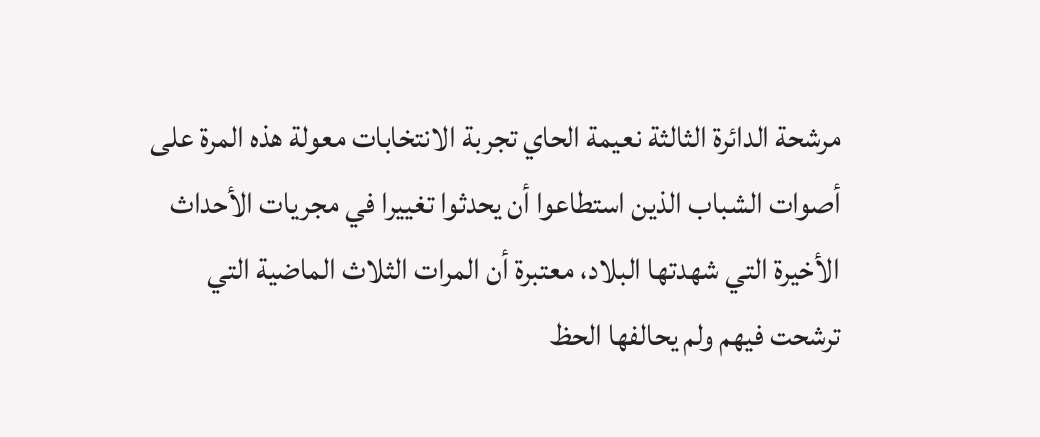مرشحة الدائرة الثالثة نعيمة الحاي تجربة الانتخابات معولة هذه المرة على أصوات الشباب الذين استطاعوا أن يحدثوا تغييرا في مجريات الأحداث الأخيرة التي شهدتها البلاد، معتبرة أن المرات الثلاث الماضية التي ترشحت فيهم ولم يحالفها الحظ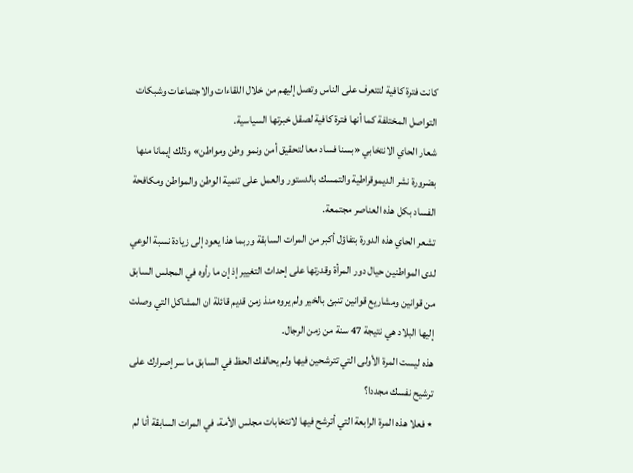كانت فترة كافية لتتعرف على الناس وتصل إليهم من خلال اللقاءات والاجتماعات وشبكات التواصل المختلفة كما أنها فترة كافية لصقل خبرتها السياسية.
شعار الحاي الانتخابي «بسنا فساد معا لتحقيق أمن ونمو وطن ومواطن» وذلك إيمانا منها بضرورة نشر الديموقراطية والتمسك بالدستور والعمل على تنمية الوطن والمواطن ومكافحة الفساد بكل هذه العناصر مجتمعة.
تشعر الحاي هذه الدورة بتفاؤل أكبر من المرات السابقة وربما هذا يعود إلى زيادة نسبة الوعي لدى المواطنين حيال دور المرأة وقدرتها على إحداث التغيير إذ إن ما رأوه في المجلس السابق من قوانين ومشاريع قوانين تنبئ بالخير ولم يروه منذ زمن قديم قائلة ان المشاكل التي وصلت إليها البلاد هي نتيجة 47 سنة من زمن الرجال.
هذه ليست المرة الأولى التي تترشحين فيها ولم يحالفك الحظ في السابق ما سر إصرارك على ترشيح نفسك مجددا؟
٭ فعلا هذه المرة الرابعة التي أترشح فيها لانتخابات مجلس الأمة، في المرات السابقة أنا لم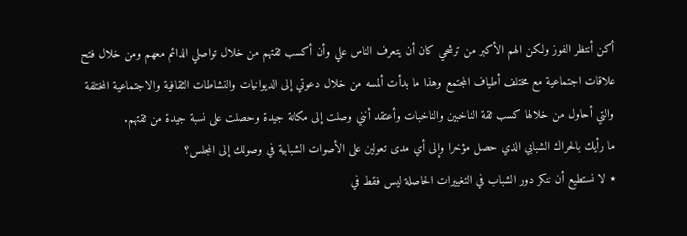أكن أنتظر الفوز ولكن الهم الأكبر من ترشحي كان أن يتعرف الناس علي وأن أكسب ثقتهم من خلال تواصلي الدائم معهم ومن خلال فتح علاقات اجتماعية مع مختلف أطياف المجتمع وهذا ما بدأت ألمسه من خلال دعوتي إلى الديوانيات والنشاطات الثقافية والاجتماعية المختلفة والتي أحاول من خلالها كسب ثقة الناخبين والناخبات وأعتقد أنني وصلت إلى مكانة جيدة وحصلت على نسبة جيدة من ثقتهم.
ما رأيك بالحراك الشبابي الذي حصل مؤخرا وإلى أي مدى تعولين على الأصوات الشبابية في وصولك إلى المجلس؟
٭ لا نستطيع أن ننكر دور الشباب في التغييرات الحاصلة ليس فقط في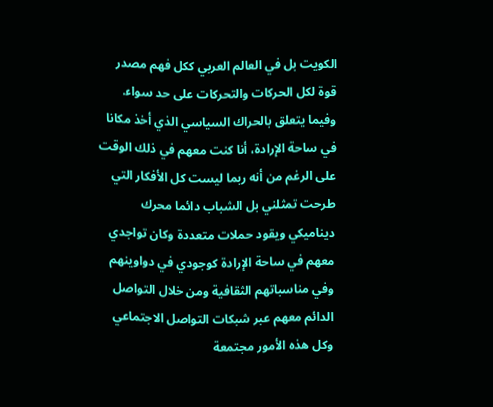الكويت بل في العالم العربي ككل فهم مصدر قوة لكل الحركات والتحركات على حد سواء. وفيما يتعلق بالحراك السياسي الذي أخذ مكانا في ساحة الإرادة، أنا كنت معهم في ذلك الوقت على الرغم من أنه ربما ليست كل الأفكار التي طرحت تمثلني بل الشباب دائما محرك ديناميكي ويقود حملات متعددة وكان تواجدي معهم في ساحة الإرادة كوجودي في دواوينهم وفي مناسباتهم الثقافية ومن خلال التواصل الدائم معهم عبر شبكات التواصل الاجتماعي وكل هذه الأمور مجتمعة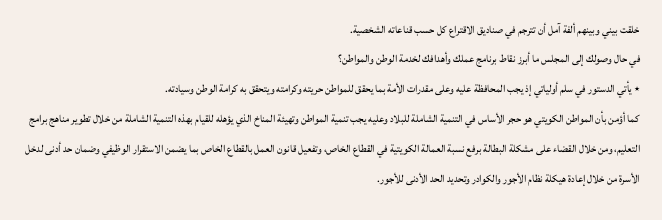خلقت بيني وبينهم ألفة آمل أن تترجم في صناديق الاقتراع كل حسب قناعاته الشخصية.
في حال وصولك إلى المجلس ما أبرز نقاط برنامج عملك وأهدافك لخدمة الوطن والمواطن؟
٭ يأتي الدستور في سلم أولياتي إذ يجب المحافظة عليه وعلى مقدرات الأمة بما يحقق للمواطن حريته وكرامته ويتحقق به كرامة الوطن وسيادته.
كما أؤمن بأن المواطن الكويتي هو حجر الأساس في التنمية الشاملة للبلاد وعليه يجب تنمية المواطن وتهيئة المناخ الذي يؤهله للقيام بهذه التنمية الشاملة من خلال تطوير مناهج برامج التعليم، ومن خلال القضاء على مشكلة البطالة برفع نسبة العمالة الكويتية في القطاع الخاص، وتفعيل قانون العمل بالقطاع الخاص بما يضمن الاستقرار الوظيفي وضمان حد أدنى لدخل الأسرة من خلال إعادة هيكلة نظام الأجور والكوادر وتحديد الحد الأدنى للأجور.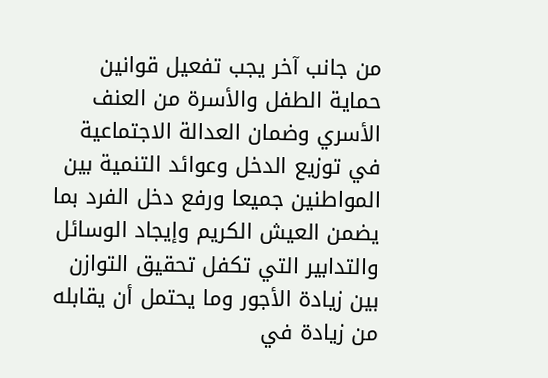من جانب آخر يجب تفعيل قوانين حماية الطفل والأسرة من العنف الأسري وضمان العدالة الاجتماعية في توزيع الدخل وعوائد التنمية بين المواطنين جميعا ورفع دخل الفرد بما يضمن العيش الكريم وإيجاد الوسائل والتدابير التي تكفل تحقيق التوازن بين زيادة الأجور وما يحتمل أن يقابله من زيادة في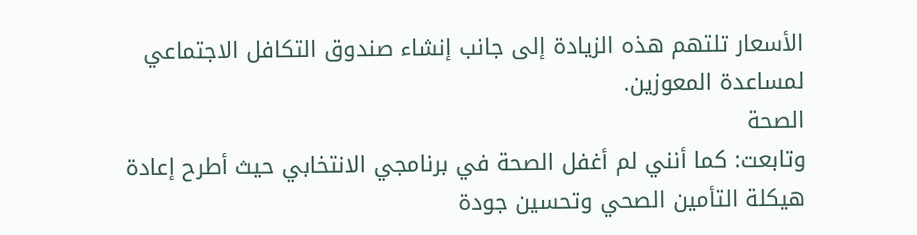الأسعار تلتهم هذه الزيادة إلى جانب إنشاء صندوق التكافل الاجتماعي لمساعدة المعوزين.
الصحة
وتابعت: كما أنني لم أغفل الصحة في برنامجي الانتخابي حيث أطرح إعادة هيكلة التأمين الصحي وتحسين جودة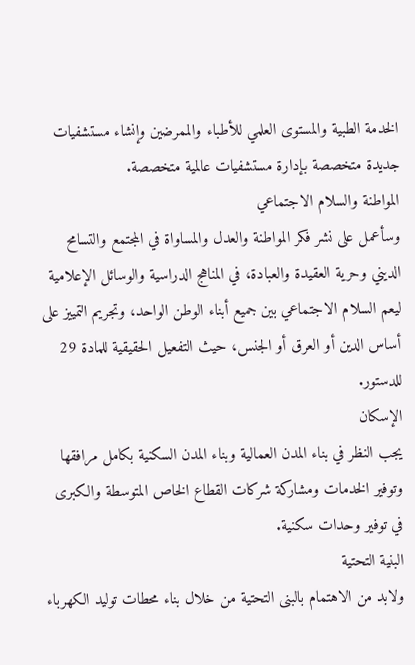الخدمة الطبية والمستوى العلمي للأطباء والممرضين وإنشاء مستشفيات جديدة متخصصة بإدارة مستشفيات عالمية متخصصة.
المواطنة والسلام الاجتماعي
وسأعمل على نشر فكر المواطنة والعدل والمساواة في المجتمع والتسامح الديني وحرية العقيدة والعبادة، في المناهج الدراسية والوسائل الإعلامية ليعم السلام الاجتماعي بين جميع أبناء الوطن الواحد، وتجريم التمييز على أساس الدين أو العرق أو الجنس، حيث التفعيل الحقيقية للمادة 29 للدستور.
الإسكان
يجب النظر في بناء المدن العمالية وبناء المدن السكنية بكامل مرافقها وتوفير الخدمات ومشاركة شركات القطاع الخاص المتوسطة والكبرى في توفير وحدات سكنية.
البنية التحتية
ولابد من الاهتمام بالبنى التحتية من خلال بناء محطات توليد الكهرباء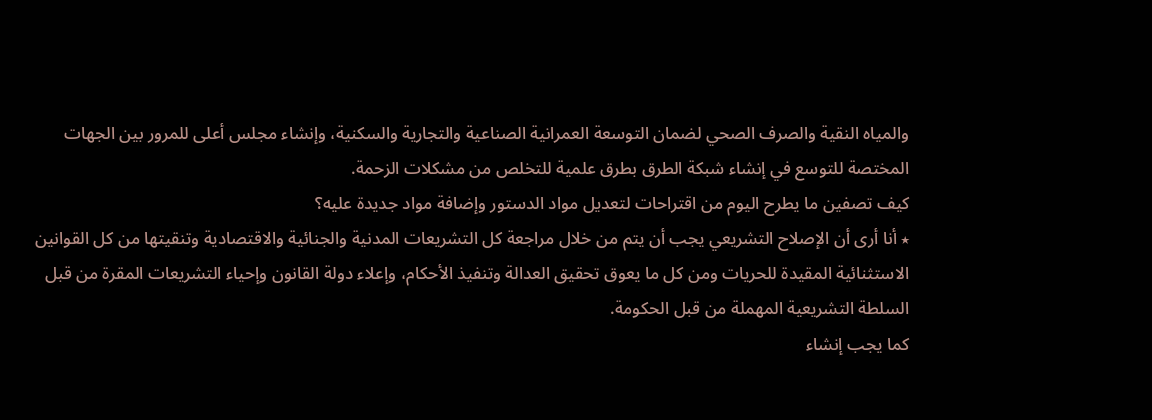والمياه النقية والصرف الصحي لضمان التوسعة العمرانية الصناعية والتجارية والسكنية، وإنشاء مجلس أعلى للمرور بين الجهات المختصة للتوسع في إنشاء شبكة الطرق بطرق علمية للتخلص من مشكلات الزحمة.
كيف تصفين ما يطرح اليوم من اقتراحات لتعديل مواد الدستور وإضافة مواد جديدة عليه؟
٭ أنا أرى أن الإصلاح التشريعي يجب أن يتم من خلال مراجعة كل التشريعات المدنية والجنائية والاقتصادية وتنقيتها من كل القوانين الاستثنائية المقيدة للحريات ومن كل ما يعوق تحقيق العدالة وتنفيذ الأحكام، وإعلاء دولة القانون وإحياء التشريعات المقرة من قبل السلطة التشريعية المهملة من قبل الحكومة.
كما يجب إنشاء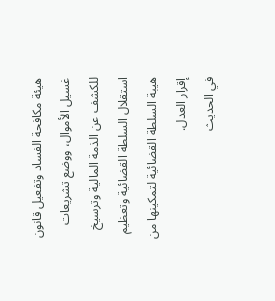هيئة مكافحة الفساد وتفعيل قانون غسيل الأموال، ووضع تشريعات للكشف عن الذمة المالية وترسيخ استقلال السلطة القضائية وتعظيم هيبة السلطة القضائية لتمكينها من إقرار العدل.
في الحديث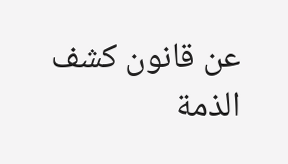عن قانون كشف الذمة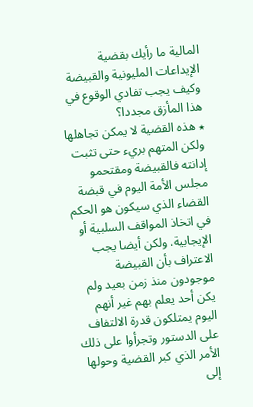المالية ما رأيك بقضية الإيداعات المليونية والقبيضة وكيف يجب تفادي الوقوع في هذا المأزق مجددا؟
٭ هذه القضية لا يمكن تجاهلها ولكن المتهم بريء حتى تثبت إدانته فالقبيضة ومقتحمو مجلس الأمة اليوم في قبضة القضاء الذي سيكون هو الحكم في اتخاذ المواقف السلبية أو الإيجابية. ولكن أيضا يجب الاعتراف بأن القبيضة موجودون منذ زمن بعيد ولم يكن أحد يعلم بهم غير أنهم اليوم يمتلكون قدرة الالتفاف على الدستور وتجرأوا على ذلك الأمر الذي كبر القضية وحولها إلى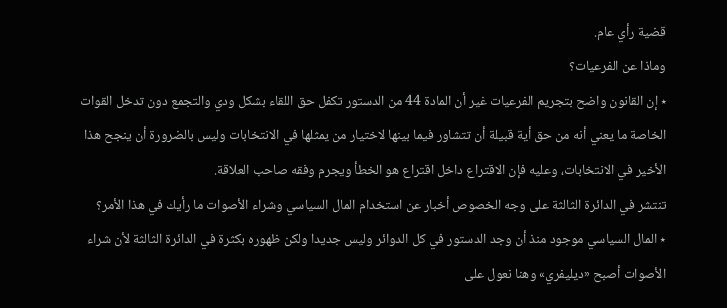قضية رأي عام.
وماذا عن الفرعيات؟
٭ إن القانون واضح بتجريم الفرعيات غير أن المادة 44 من الدستور تكفل حق اللقاء بشكل ودي والتجمع دون تدخل القوات الخاصة ما يعني أنه من حق أية قبيلة أن تتشاور فيما بينها لاختيار من يمثلها في الانتخابات وليس بالضرورة أن ينجح هذا الأخير في الانتخابات، وعليه فإن الاقتراع داخل اقتراع هو الخطأ ويجرم وفقه صاحب العلاقة.
تنتشر في الدائرة الثالثة على وجه الخصوص أخبار عن استخدام المال السياسي وشراء الأصوات ما رأيك في هذا الأمر؟
٭ المال السياسي موجود منذ أن وجد الدستور في كل الدوائر وليس جديدا ولكن ظهوره بكثرة في الدائرة الثالثة لأن شراء الأصوات أصبح «ديليفري» وهنا نعول على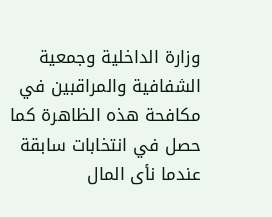وزارة الداخلية وجمعية الشفافية والمراقبين في مكافحة هذه الظاهرة كما حصل في انتخابات سابقة عندما نأى المال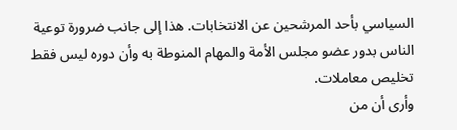السياسي بأحد المرشحين عن الانتخابات. هذا إلى جانب ضرورة توعية الناس بدور عضو مجلس الأمة والمهام المنوطة به وأن دوره ليس فقط تخليص معاملات.
وأرى أن من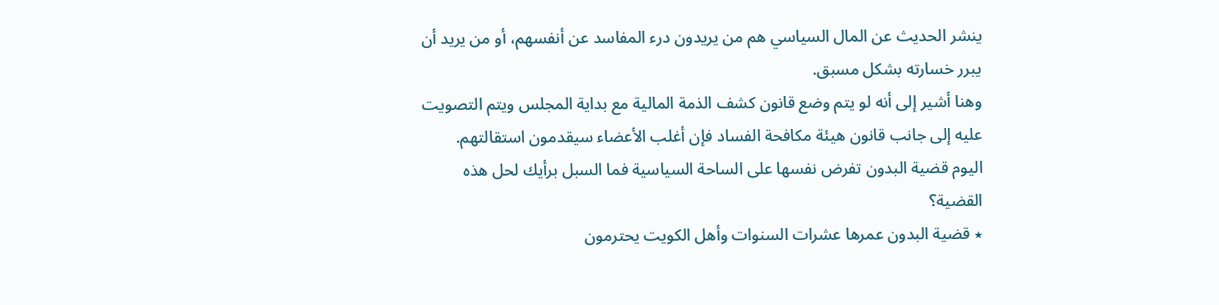ينشر الحديث عن المال السياسي هم من يريدون درء المفاسد عن أنفسهم، أو من يريد أن يبرر خسارته بشكل مسبق.
وهنا أشير إلى أنه لو يتم وضع قانون كشف الذمة المالية مع بداية المجلس ويتم التصويت عليه إلى جانب قانون هيئة مكافحة الفساد فإن أغلب الأعضاء سيقدمون استقالتهم.
اليوم قضية البدون تفرض نفسها على الساحة السياسية فما السبل برأيك لحل هذه القضية؟
٭ قضية البدون عمرها عشرات السنوات وأهل الكويت يحترمون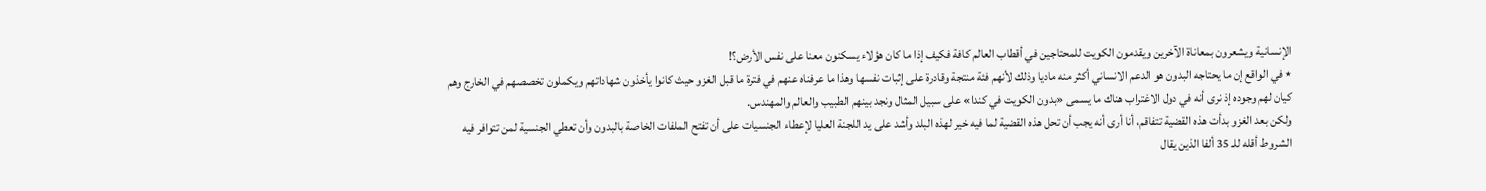الإنسانية ويشعرون بمعاناة الآخرين ويقدمون الكويت للمحتاجين في أقطاب العالم كافة فكيف إذا ما كان هؤلاء يسكنون معنا على نفس الأرض؟!
٭ في الواقع إن ما يحتاجه البدون هو الدعم الانساني أكثر منه ماديا وذلك لأنهم فئة منتجة وقادرة على إثبات نفسها وهذا ما عرفناه عنهم في فترة ما قبل الغزو حيث كانوا يأخذون شهاداتهم ويكملون تخصصهم في الخارج وهم كيان لهم وجوده إذ نرى أنه في دول الاغتراب هناك ما يسمى «بدون الكويت في كندا» على سبيل المثال ونجد بينهم الطبيب والعالم والمهندس.
ولكن بعد الغزو بدأت هذه القضية تتفاقم، أنا أرى أنه يجب أن تحل هذه القضية لما فيه خير لهذه البلد وأشد على يد اللجنة العليا لإعطاء الجنسيات على أن تفتح الملفات الخاصة بالبدون وأن تعطي الجنسية لمن تتوافر فيه الشروط أقله للـ 35 ألفا الذين يقال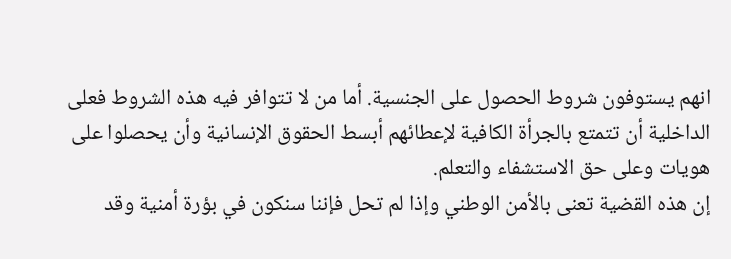انهم يستوفون شروط الحصول على الجنسية. أما من لا تتوافر فيه هذه الشروط فعلى الداخلية أن تتمتع بالجرأة الكافية لإعطائهم أبسط الحقوق الإنسانية وأن يحصلوا على هويات وعلى حق الاستشفاء والتعلم.
إن هذه القضية تعنى بالأمن الوطني وإذا لم تحل فإننا سنكون في بؤرة أمنية وقد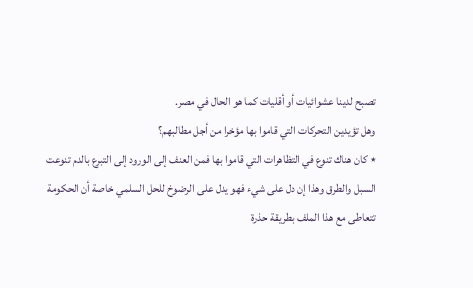تصبح لدينا عشوائيات أو أقليات كما هو الحال في مصر.
وهل تؤيدين التحركات التي قاموا بها مؤخرا من أجل مطالبهم؟
٭ كان هناك تنوع في التظاهرات التي قاموا بها فمن العنف إلى الورود إلى التبرع بالدم تنوعت السبل والطرق وهذا إن دل على شيء فهو يدل على الرضوخ للحل السلمي خاصة أن الحكومة تتعاطى مع هذا الملف بطريقة حذرة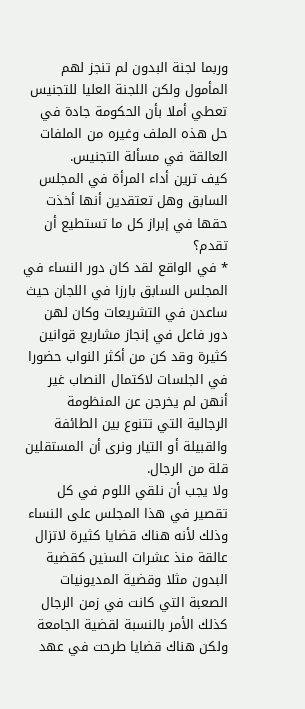وربما لجنة البدون لم تنجز لهم المأمول ولكن اللجنة العليا للتجنيس تعطي أملا بأن الحكومة جادة في حل هذه الملف وغيره من الملفات العالقة في مسألة التجنيس.
كيف ترين أداء المرأة في المجلس السابق وهل تعتقدين أنها أخذت حقها في إبراز كل ما تستطيع أن تقدم؟
٭ في الواقع لقد كان دور النساء في المجلس السابق بارزا في اللجان حيث ساعدن في التشريعات وكان لهن دور فاعل في إنجاز مشاريع قوانين كثيرة وقد كن من أكثر النواب حضورا في الجلسات لاكتمال النصاب غير أنهن لم يخرجن عن المنظومة الرجالية التي تتنوع بين الطائفة والقبيلة أو التيار ونرى أن المستقلين قلة من الرجال.
ولا يجب أن نلقي اللوم في كل تقصير في هذا المجلس على النساء وذلك لأنه هناك قضايا كثيرة لاتزال عالقة منذ عشرات السنين كقضية البدون مثلا وقضية المديونيات الصعبة التي كانت في زمن الرجال كذلك الأمر بالنسبة لقضية الجامعة ولكن هناك قضايا طرحت في عهد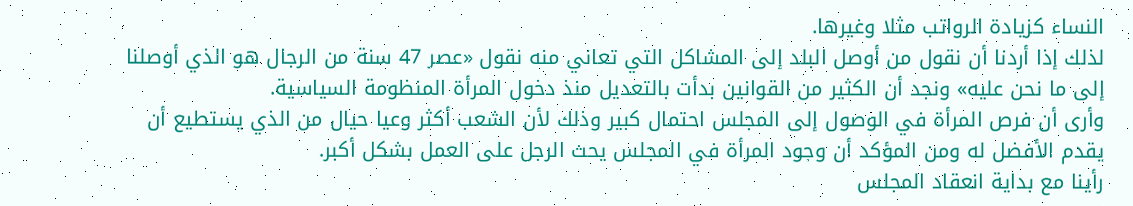النساء كزيادة الرواتب مثلا وغيرها.
لذلك إذا أردنا أن نقول من أوصل البلد إلى المشاكل التي تعاني منه نقول «عصر 47 سنة من الرجال هو الذي أوصلنا إلى ما نحن عليه» ونجد أن الكثير من القوانين بدأت بالتعديل منذ دخول المرأة المنظومة السياسية.
وأرى أن فرص المرأة في الوصول إلى المجلس احتمال كبير وذلك لأن الشعب أكثر وعيا حيال من الذي يستطيع أن يقدم الأفضل له ومن المؤكد أن وجود المرأة في المجلس يحث الرجل على العمل بشكل أكبر.
رأينا مع بداية انعقاد المجلس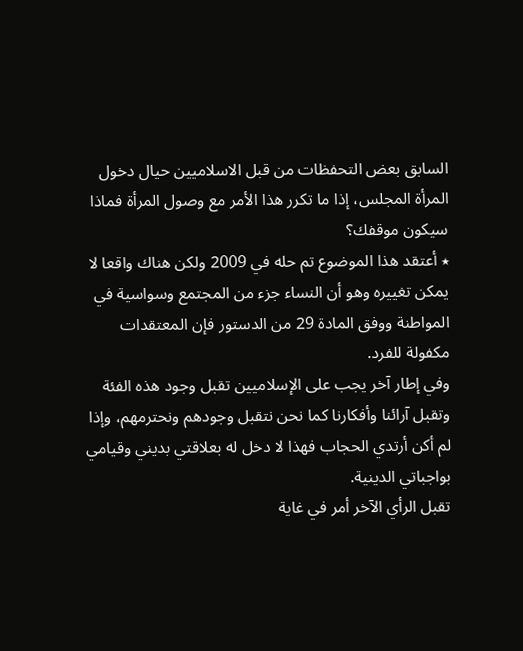السابق بعض التحفظات من قبل الاسلاميين حيال دخول المرأة المجلس، إذا ما تكرر هذا الأمر مع وصول المرأة فماذا سيكون موقفك؟
٭ أعتقد هذا الموضوع تم حله في 2009 ولكن هناك واقعا لا يمكن تغييره وهو أن النساء جزء من المجتمع وسواسية في المواطنة ووفق المادة 29 من الدستور فإن المعتقدات مكفولة للفرد.
وفي إطار آخر يجب على الإسلاميين تقبل وجود هذه الفئة وتقبل آرائنا وأفكارنا كما نحن نتقبل وجودهم ونحترمهم، وإذا لم أكن أرتدي الحجاب فهذا لا دخل له بعلاقتي بديني وقيامي بواجباتي الدينية.
تقبل الرأي الآخر أمر في غاية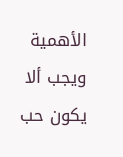الأهمية ويجب ألا يكون حب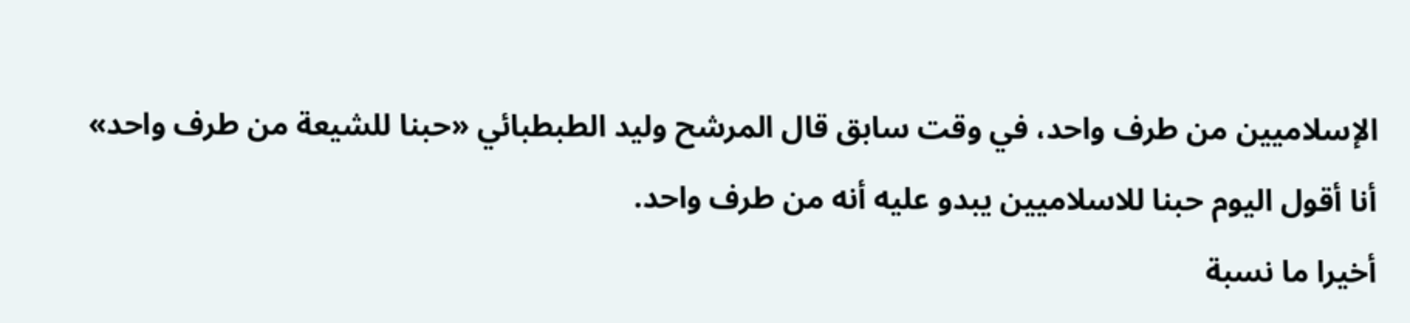الإسلاميين من طرف واحد، في وقت سابق قال المرشح وليد الطبطبائي «حبنا للشيعة من طرف واحد» أنا أقول اليوم حبنا للاسلاميين يبدو عليه أنه من طرف واحد.
أخيرا ما نسبة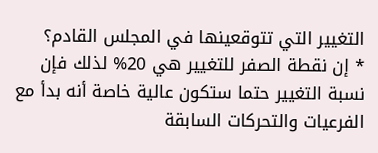التغيير التي تتوقعينها في المجلس القادم؟
٭ إن نقطة الصفر للتغيير هي 20% لذلك فإن نسبة التغيير حتما ستكون عالية خاصة أنه بدأ مع الفرعيات والتحركات السابقة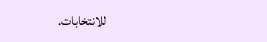للانتخابات.